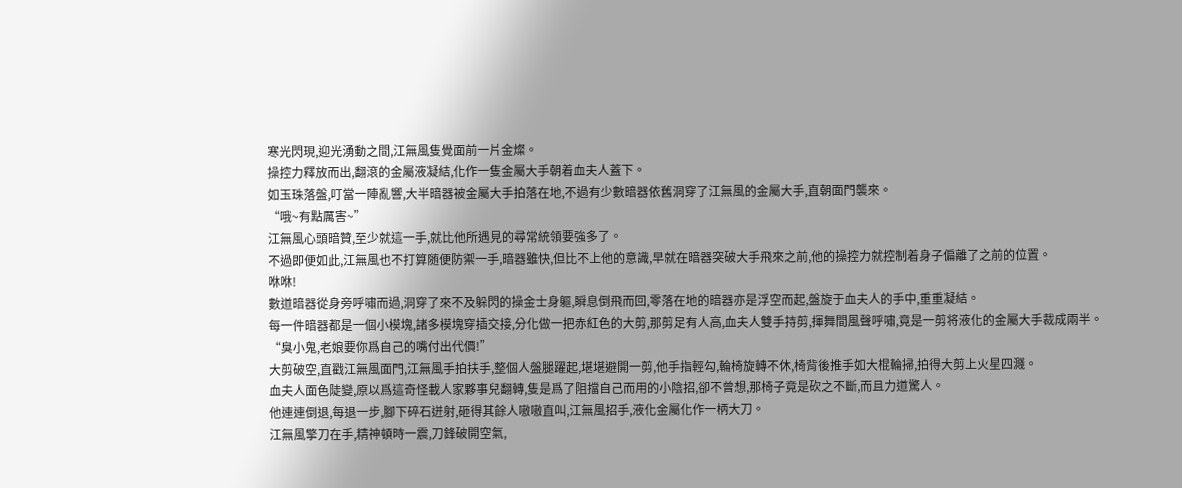寒光閃現,迎光湧動之間,江無風隻覺面前一片金燦。
操控力釋放而出,翻滾的金屬液凝結,化作一隻金屬大手朝着血夫人蓋下。
如玉珠落盤,叮當一陣亂響,大半暗器被金屬大手拍落在地,不過有少數暗器依舊洞穿了江無風的金屬大手,直朝面門襲來。
“哦~有點厲害~”
江無風心頭暗贊,至少就這一手,就比他所遇見的尋常統領要強多了。
不過即便如此,江無風也不打算随便防禦一手,暗器雖快,但比不上他的意識,早就在暗器突破大手飛來之前,他的操控力就控制着身子偏離了之前的位置。
咻咻!
數道暗器從身旁呼嘯而過,洞穿了來不及躲閃的操金士身軀,瞬息倒飛而回,零落在地的暗器亦是浮空而起,盤旋于血夫人的手中,重重凝結。
每一件暗器都是一個小模塊,諸多模塊穿插交接,分化做一把赤紅色的大剪,那剪足有人高,血夫人雙手持剪,揮舞間風聲呼嘯,竟是一剪将液化的金屬大手裁成兩半。
“臭小鬼,老娘要你爲自己的嘴付出代價!”
大剪破空,直戳江無風面門,江無風手拍扶手,整個人盤腿躍起,堪堪避開一剪,他手指輕勾,輪椅旋轉不休,椅背後推手如大棍輪掃,拍得大剪上火星四濺。
血夫人面色陡變,原以爲這奇怪載人家夥事兒翻轉,隻是爲了阻擋自己而用的小陰招,卻不曾想,那椅子竟是砍之不斷,而且力道驚人。
他連連倒退,每退一步,腳下碎石迸射,砸得其餘人嗷嗷直叫,江無風招手,液化金屬化作一柄大刀。
江無風擎刀在手,精神頓時一震,刀鋒破開空氣,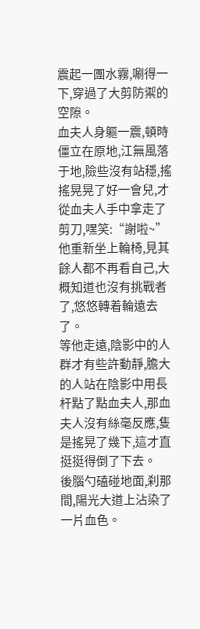震起一團水霧,唰得一下,穿過了大剪防禦的空隙。
血夫人身軀一震,頓時僵立在原地,江無風落于地,險些沒有站穩,搖搖晃晃了好一會兒,才從血夫人手中拿走了剪刀,嘿笑:“謝啦~”
他重新坐上輪椅,見其餘人都不再看自己,大概知道也沒有挑戰者了,悠悠轉着輪遠去了。
等他走遠,陰影中的人群才有些許動靜,膽大的人站在陰影中用長杆點了點血夫人,那血夫人沒有絲毫反應,隻是搖晃了幾下,這才直挺挺得倒了下去。
後腦勺磕碰地面,刹那間,陽光大道上沾染了一片血色。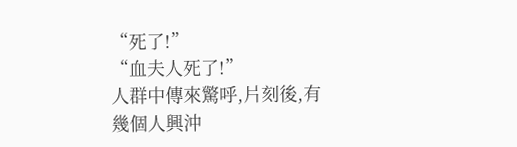“死了!”
“血夫人死了!”
人群中傳來驚呼,片刻後,有幾個人興沖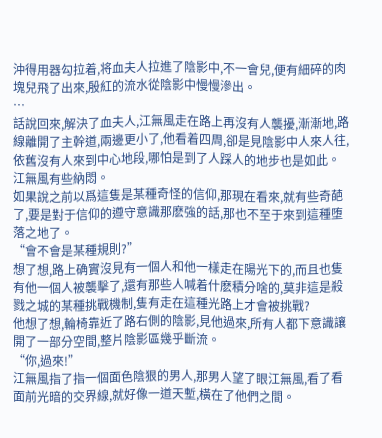沖得用器勾拉着,将血夫人拉進了陰影中,不一會兒,便有細碎的肉塊兒飛了出來,殷紅的流水從陰影中慢慢滲出。
…
話說回來,解決了血夫人,江無風走在路上再沒有人襲擾,漸漸地,路線離開了主幹道,兩邊更小了,他看着四周,卻是見陰影中人來人往,依舊沒有人來到中心地段,哪怕是到了人踩人的地步也是如此。
江無風有些納悶。
如果說之前以爲這隻是某種奇怪的信仰,那現在看來,就有些奇葩了,要是對于信仰的遵守意識那麽強的話,那也不至于來到這種堕落之地了。
“會不會是某種規則?”
想了想,路上确實沒見有一個人和他一樣走在陽光下的,而且也隻有他一個人被襲擊了,還有那些人喊着什麽積分啥的,莫非這是殺戮之城的某種挑戰機制,隻有走在這種光路上才會被挑戰?
他想了想,輪椅靠近了路右側的陰影,見他過來,所有人都下意識讓開了一部分空間,整片陰影區幾乎斷流。
“你,過來!”
江無風指了指一個面色陰狠的男人,那男人望了眼江無風,看了看面前光暗的交界線,就好像一道天塹,橫在了他們之間。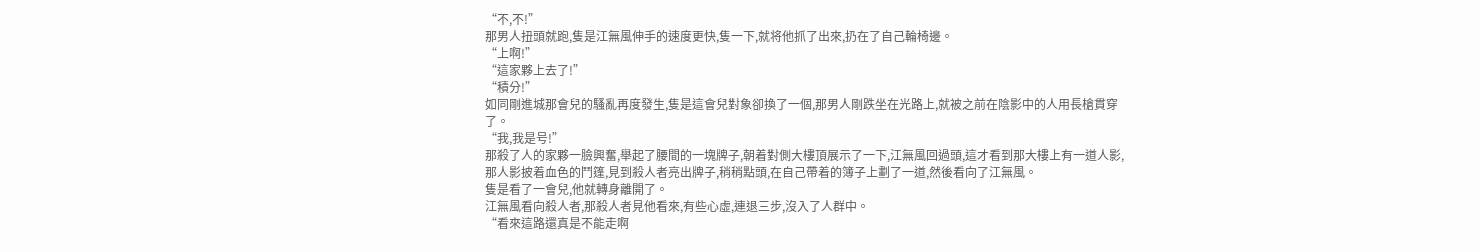“不,不!”
那男人扭頭就跑,隻是江無風伸手的速度更快,隻一下,就将他抓了出來,扔在了自己輪椅邊。
“上啊!”
“這家夥上去了!”
“積分!”
如同剛進城那會兒的騷亂再度發生,隻是這會兒對象卻換了一個,那男人剛跌坐在光路上,就被之前在陰影中的人用長槍貫穿了。
“我,我是号!”
那殺了人的家夥一臉興奮,舉起了腰間的一塊牌子,朝着對側大樓頂展示了一下,江無風回過頭,這才看到那大樓上有一道人影,那人影披着血色的鬥篷,見到殺人者亮出牌子,稍稍點頭,在自己帶着的簿子上劃了一道,然後看向了江無風。
隻是看了一會兒,他就轉身離開了。
江無風看向殺人者,那殺人者見他看來,有些心虛,連退三步,沒入了人群中。
“看來這路還真是不能走啊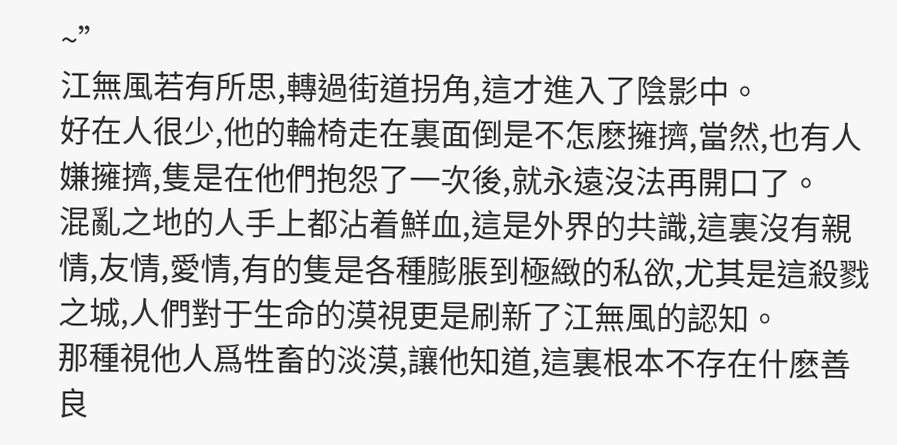~”
江無風若有所思,轉過街道拐角,這才進入了陰影中。
好在人很少,他的輪椅走在裏面倒是不怎麽擁擠,當然,也有人嫌擁擠,隻是在他們抱怨了一次後,就永遠沒法再開口了。
混亂之地的人手上都沾着鮮血,這是外界的共識,這裏沒有親情,友情,愛情,有的隻是各種膨脹到極緻的私欲,尤其是這殺戮之城,人們對于生命的漠視更是刷新了江無風的認知。
那種視他人爲牲畜的淡漠,讓他知道,這裏根本不存在什麽善良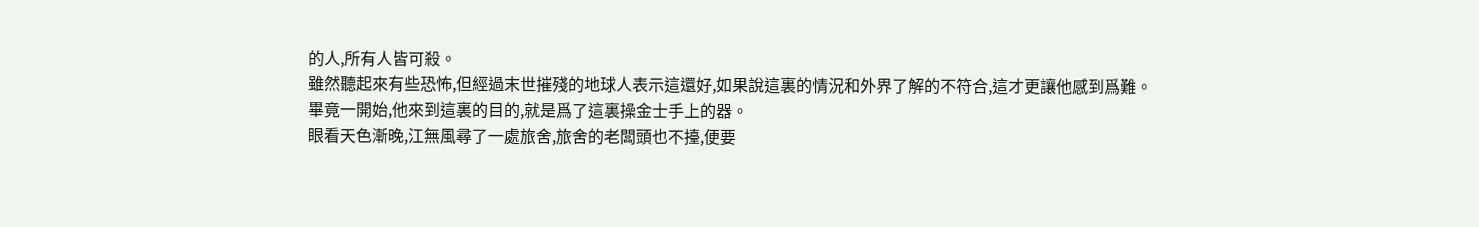的人,所有人皆可殺。
雖然聽起來有些恐怖,但經過末世摧殘的地球人表示這還好,如果說這裏的情況和外界了解的不符合,這才更讓他感到爲難。
畢竟一開始,他來到這裏的目的,就是爲了這裏操金士手上的器。
眼看天色漸晚,江無風尋了一處旅舍,旅舍的老闆頭也不擡,便要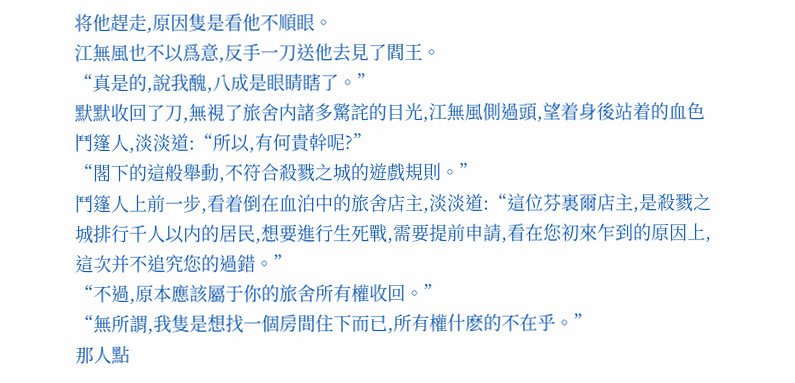将他趕走,原因隻是看他不順眼。
江無風也不以爲意,反手一刀送他去見了閻王。
“真是的,說我醜,八成是眼睛瞎了。”
默默收回了刀,無視了旅舍内諸多驚詫的目光,江無風側過頭,望着身後站着的血色鬥篷人,淡淡道:“所以,有何貴幹呢?”
“閣下的這般舉動,不符合殺戮之城的遊戲規則。”
鬥篷人上前一步,看着倒在血泊中的旅舍店主,淡淡道:“這位芬裏爾店主,是殺戮之城排行千人以内的居民,想要進行生死戰,需要提前申請,看在您初來乍到的原因上,這次并不追究您的過錯。”
“不過,原本應該屬于你的旅舍所有權收回。”
“無所謂,我隻是想找一個房間住下而已,所有權什麽的不在乎。”
那人點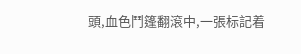頭,血色鬥篷翻滾中,一張标記着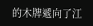的木牌遞向了江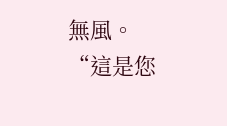無風。
“這是您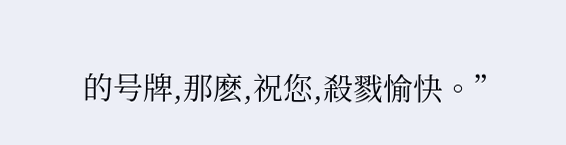的号牌,那麽,祝您,殺戮愉快。”